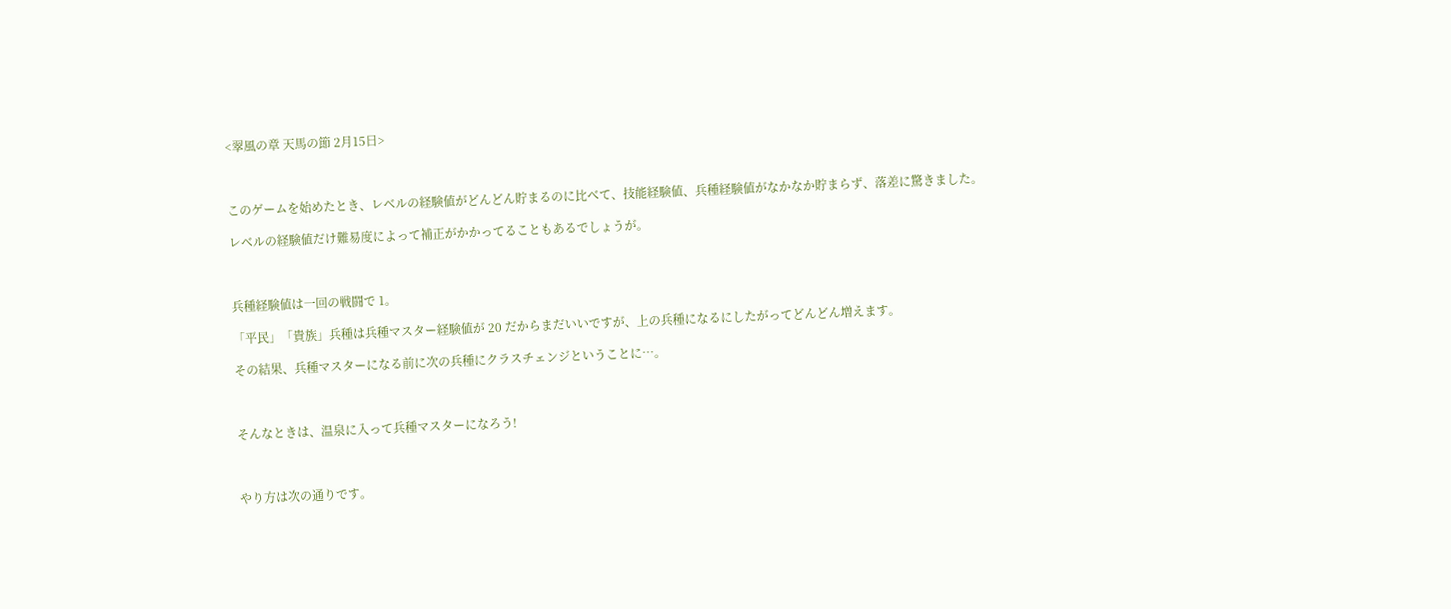<翠風の章 天馬の節 2月15日>



このゲームを始めたとき、レベルの経験値がどんどん貯まるのに比べて、技能経験値、兵種経験値がなかなか貯まらず、落差に驚きました。

レベルの経験値だけ難易度によって補正がかかってることもあるでしょうが。



兵種経験値は一回の戦闘で 1。

「平民」「貴族」兵種は兵種マスター経験値が 20 だからまだいいですが、上の兵種になるにしたがってどんどん増えます。

その結果、兵種マスターになる前に次の兵種にクラスチェンジということに…。



そんなときは、温泉に入って兵種マスターになろう!



やり方は次の通りです。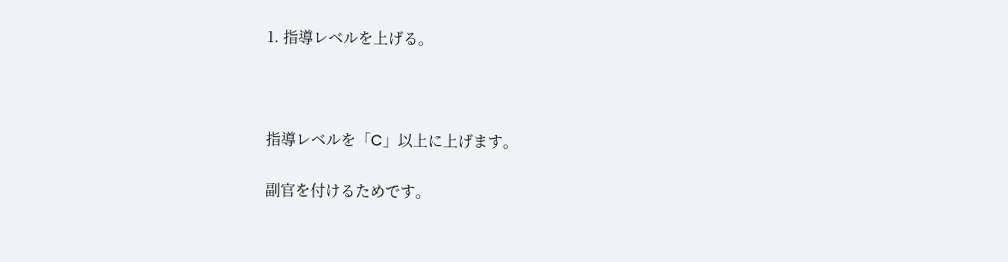1. 指導レベルを上げる。



指導レベルを「C」以上に上げます。

副官を付けるためです。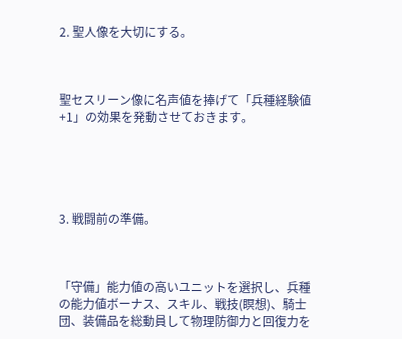2. 聖人像を大切にする。



聖セスリーン像に名声値を捧げて「兵種経験値+1」の効果を発動させておきます。





3. 戦闘前の準備。



「守備」能力値の高いユニットを選択し、兵種の能力値ボーナス、スキル、戦技(瞑想)、騎士団、装備品を総動員して物理防御力と回復力を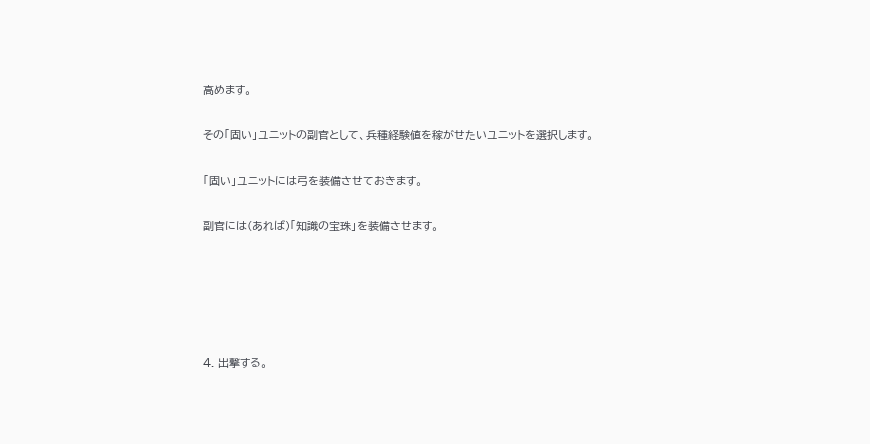高めます。

その「固い」ユニットの副官として、兵種経験値を稼がせたいユニットを選択します。

「固い」ユニットには弓を装備させておきます。

副官には(あれば)「知識の宝珠」を装備させます。





4. 出撃する。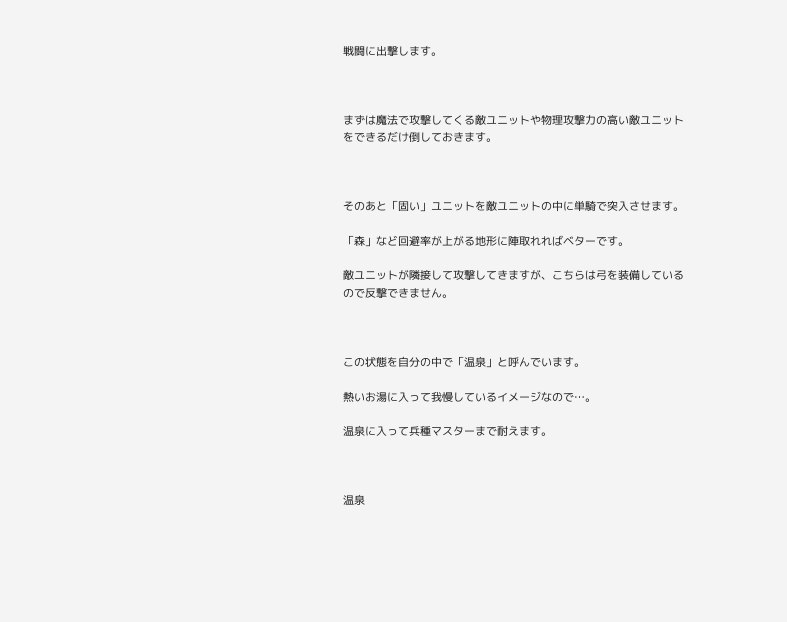戦闘に出撃します。



まずは魔法で攻撃してくる敵ユニットや物理攻撃力の高い敵ユニットをできるだけ倒しておきます。



そのあと「固い」ユニットを敵ユニットの中に単騎で突入させます。

「森」など回避率が上がる地形に陣取れればベターです。

敵ユニットが隣接して攻撃してきますが、こちらは弓を装備しているので反撃できません。



この状態を自分の中で「温泉」と呼んでいます。

熱いお湯に入って我慢しているイメージなので…。

温泉に入って兵種マスターまで耐えます。



温泉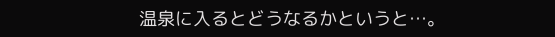温泉に入るとどうなるかというと…。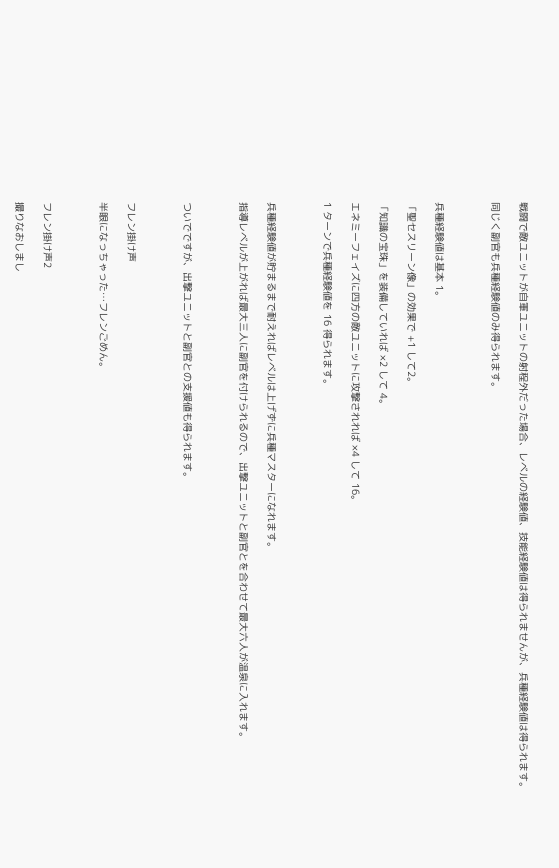戦闘で敵ユニットが自軍ユニットの射程外だった場合、レベルの経験値、技能経験値は得られませんが、兵種経験値は得られます。

同じく副官も兵種経験値のみ得られます。



兵種経験値は基本 1。

「聖セスリーン像」の効果で +1 して2。

「知識の宝珠」を装備していれば ×2 して 4。

エネミーフェイズに四方の敵ユニットに攻撃されれば ×4 して 16。

1 ターンで兵種経験値を 16 得られます。



兵種経験値が貯まるまで耐えればレベルは上げずに兵種マスターになれます。

指導レベルが上がれば最大三人に副官を付けられるので、出撃ユニットと副官とを合わせて最大六人が温泉に入れます。



ついでですが、出撃ユニットと副官との支援値も得られます。



フレン掛け声

半眼になっちゃった…フレンごめん。



フレン掛け声2

撮りなおしまし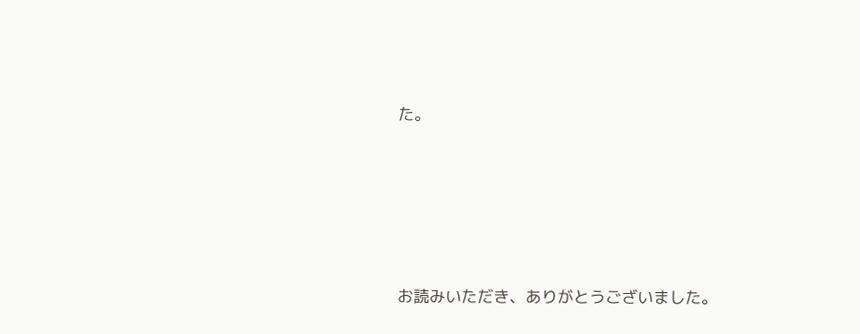た。







お読みいただき、ありがとうございました。